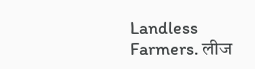Landless Farmers. लीज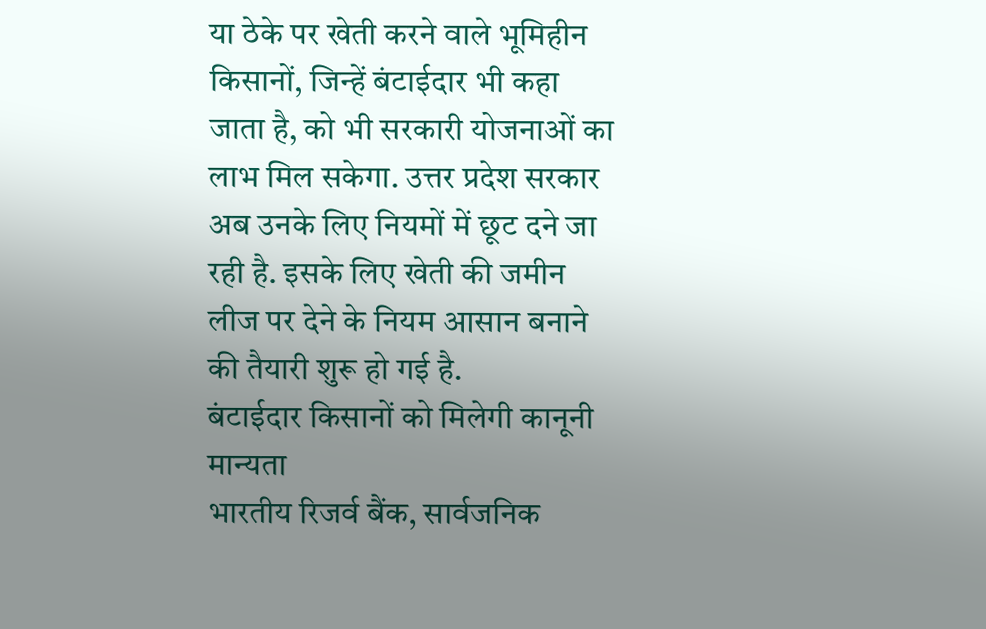या ठेके पर खेती करने वाले भूमिहीन किसानों, जिन्हें बंटाईदार भी कहा जाता है, को भी सरकारी योजनाओं का लाभ मिल सकेगा. उत्तर प्रदेश सरकार अब उनके लिए नियमों में छूट दने जा रही है. इसके लिए खेती की जमीन लीज पर देने के नियम आसान बनाने की तैयारी शुरू हो गई है.
बंटाईदार किसानों को मिलेगी कानूनी मान्यता
भारतीय रिजर्व बैंक, सार्वजनिक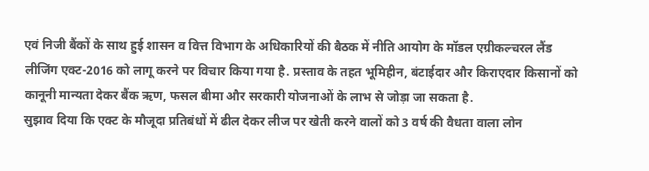एवं निजी बैंकों के साथ हुई शासन व वित्त विभाग के अधिकारियों की बैठक में नीति आयोग के मॉडल एग्रीकल्चरल लैंड लीजिंग एक्ट-2016 को लागू करने पर विचार किया गया है. प्रस्ताव के तहत भूमिहीन, बंटाईदार और किराएदार किसानों को कानूनी मान्यता देकर बैंक ऋण, फसल बीमा और सरकारी योजनाओं के लाभ से जोड़ा जा सकता है.
सुझाव दिया कि एक्ट के मौजूदा प्रतिबंधों में ढील देकर लीज पर खेती करने वालों को 3 वर्ष की वैधता वाला लोन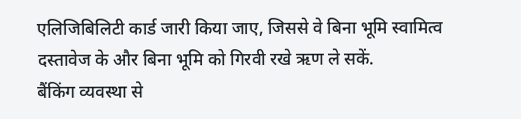एलिजिबिलिटी कार्ड जारी किया जाए, जिससे वे बिना भूमि स्वामित्व दस्तावेज के और बिना भूमि को गिरवी रखे ऋण ले सकें.
बैंकिंग व्यवस्था से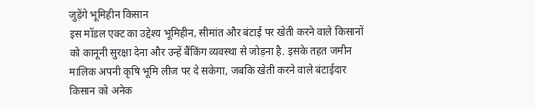जुड़ेंगे भूमिहीन किसान
इस मॉडल एक्ट का उद्देश्य भूमिहीन, सीमांत और बंटाई पर खेती करने वाले किसानों को कानूनी सुरक्षा देना और उन्हें बैंकिंग व्यवस्था से जोड़ना है. इसके तहत जमीन मालिक अपनी कृषि भूमि लीज पर दे सकेगा, जबकि खेती करने वाले बंटाईदार किसान को अनेक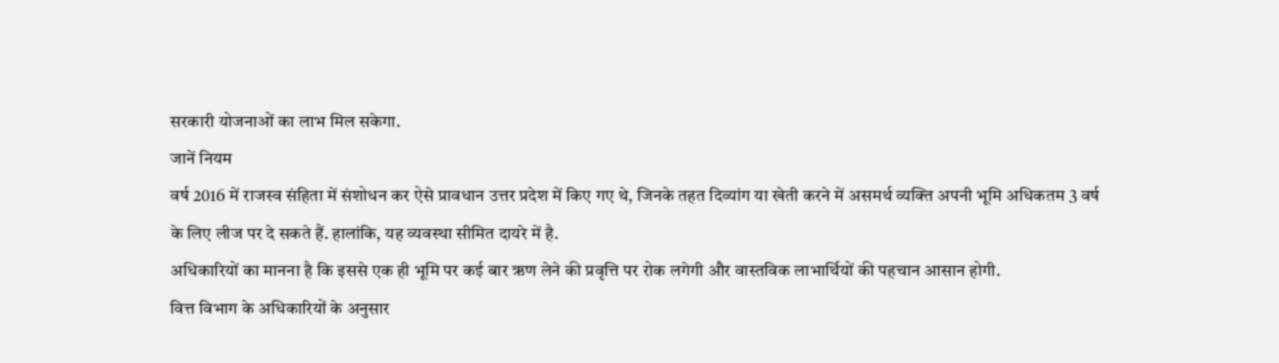सरकारी योजनाओं का लाभ मिल सकेगा.
जानें नियम
वर्ष 2016 में राजस्व संहिता में संशोधन कर ऐसे प्रावधान उत्तर प्रदेश में किए गए थे, जिनके तहत दिव्यांग या खेती करने में असमर्थ व्यक्ति अपनी भूमि अधिकतम 3 वर्ष के लिए लीज पर दे सकते हैं. हालांकि, यह व्यवस्था सीमित दायरे में है.
अधिकारियों का मानना है कि इससे एक ही भूमि पर कई बार ऋण लेने की प्रवृत्ति पर रोक लगेगी और वास्तविक लाभार्थियों की पहचान आसान होगी.
वित्त विभाग के अधिकारियों के अनुसार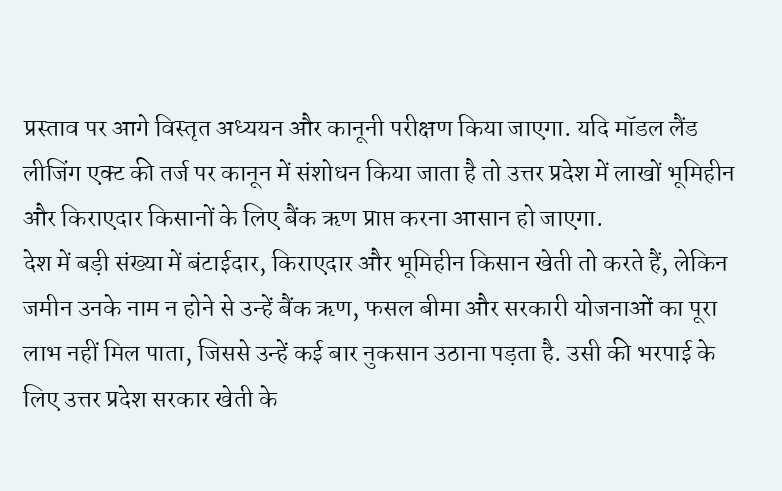प्रस्ताव पर आगे विस्तृत अध्ययन और कानूनी परीक्षण किया जाएगा. यदि मॉडल लैंड लीजिंग एक्ट की तर्ज पर कानून में संशोधन किया जाता है तो उत्तर प्रदेश में लाखों भूमिहीन और किराएदार किसानों के लिए बैंक ऋण प्राप्त करना आसान हो जाएगा.
देश में बड़ी संख्या में बंटाईदार, किराएदार और भूमिहीन किसान खेती तो करते हैं, लेकिन जमीन उनके नाम न होने से उन्हें बैंक ऋण, फसल बीमा और सरकारी योजनाओं का पूरा लाभ नहीं मिल पाता, जिससे उन्हें कई बार नुकसान उठाना पड़ता है. उसी की भरपाई के लिए उत्तर प्रदेश सरकार खेती के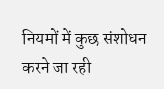नियमों में कुछ संशोधन करने जा रही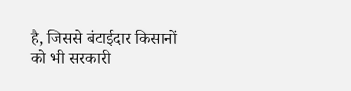है, जिससे बंटाईदार किसानों को भी सरकारी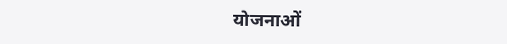योजनाओं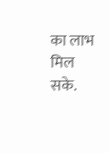का लाभ मिल सके.